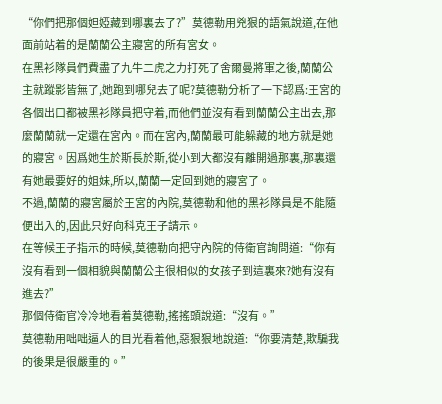“你們把那個妲婭藏到哪裏去了?”莫德勒用兇狠的語氣說道,在他面前站着的是蘭蘭公主寢宮的所有宮女。
在黑衫隊員們費盡了九牛二虎之力打死了舍爾曼將軍之後,蘭蘭公主就蹤影皆無了,她跑到哪兒去了呢?莫德勒分析了一下認爲:王宮的各個出口都被黑衫隊員把守着,而他們並沒有看到蘭蘭公主出去,那麼蘭蘭就一定還在宮內。而在宮內,蘭蘭最可能躲藏的地方就是她的寢宮。因爲她生於斯長於斯,從小到大都沒有離開過那裏,那裏還有她最要好的姐妹,所以,蘭蘭一定回到她的寢宮了。
不過,蘭蘭的寢宮屬於王宮的內院,莫德勒和他的黑衫隊員是不能隨便出入的,因此只好向科克王子請示。
在等候王子指示的時候,莫德勒向把守內院的侍衛官詢問道:“你有沒有看到一個相貌與蘭蘭公主很相似的女孩子到這裏來?她有沒有進去?”
那個侍衛官冷冷地看着莫德勒,搖搖頭說道:“沒有。”
莫德勒用咄咄逼人的目光看着他,惡狠狠地說道:“你要清楚,欺騙我的後果是很嚴重的。”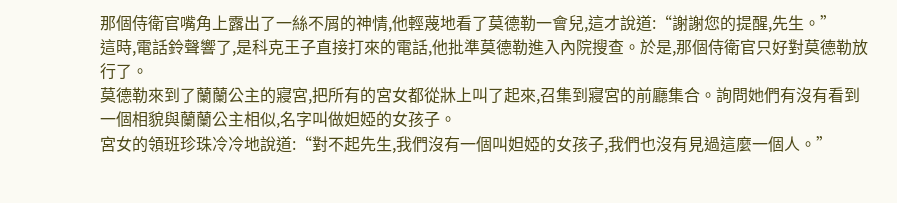那個侍衛官嘴角上露出了一絲不屑的神情,他輕蔑地看了莫德勒一會兒,這才說道:“謝謝您的提醒,先生。”
這時,電話鈴聲響了,是科克王子直接打來的電話,他批準莫德勒進入內院搜查。於是,那個侍衛官只好對莫德勒放行了。
莫德勒來到了蘭蘭公主的寢宮,把所有的宮女都從牀上叫了起來,召集到寢宮的前廳集合。詢問她們有沒有看到一個相貌與蘭蘭公主相似,名字叫做妲婭的女孩子。
宮女的領班珍珠冷冷地說道:“對不起先生,我們沒有一個叫妲婭的女孩子,我們也沒有見過這麼一個人。”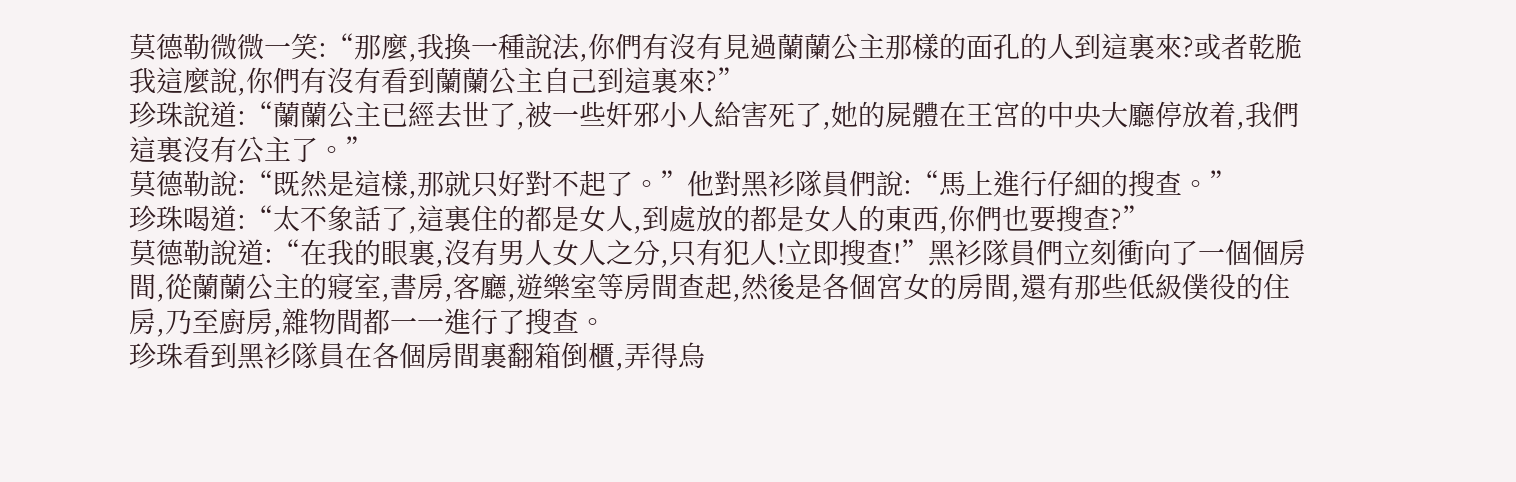莫德勒微微一笑:“那麼,我換一種說法,你們有沒有見過蘭蘭公主那樣的面孔的人到這裏來?或者乾脆我這麼說,你們有沒有看到蘭蘭公主自己到這裏來?”
珍珠說道:“蘭蘭公主已經去世了,被一些奸邪小人給害死了,她的屍體在王宮的中央大廳停放着,我們這裏沒有公主了。”
莫德勒說:“既然是這樣,那就只好對不起了。”他對黑衫隊員們說:“馬上進行仔細的搜查。”
珍珠喝道:“太不象話了,這裏住的都是女人,到處放的都是女人的東西,你們也要搜查?”
莫德勒說道:“在我的眼裏,沒有男人女人之分,只有犯人!立即搜查!”黑衫隊員們立刻衝向了一個個房間,從蘭蘭公主的寢室,書房,客廳,遊樂室等房間查起,然後是各個宮女的房間,還有那些低級僕役的住房,乃至廚房,雜物間都一一進行了搜查。
珍珠看到黑衫隊員在各個房間裏翻箱倒櫃,弄得烏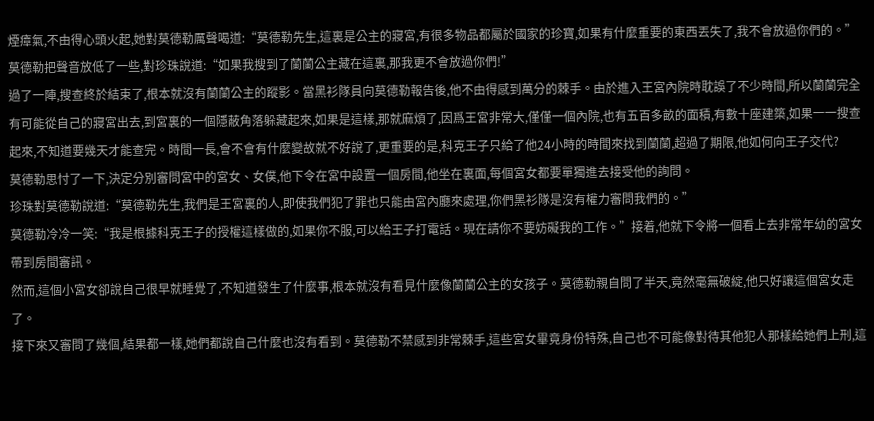煙瘴氣,不由得心頭火起,她對莫德勒厲聲喝道:“莫德勒先生,這裏是公主的寢宮,有很多物品都屬於國家的珍寶,如果有什麼重要的東西丟失了,我不會放過你們的。”
莫德勒把聲音放低了一些,對珍珠說道:“如果我搜到了蘭蘭公主藏在這裏,那我更不會放過你們!”
過了一陣,搜查終於結束了,根本就沒有蘭蘭公主的蹤影。當黑衫隊員向莫德勒報告後,他不由得感到萬分的棘手。由於進入王宮內院時耽誤了不少時間,所以蘭蘭完全有可能從自己的寢宮出去,到宮裏的一個隱蔽角落躲藏起來,如果是這樣,那就麻煩了,因爲王宮非常大,僅僅一個內院,也有五百多畝的面積,有數十座建築,如果一一搜查起來,不知道要幾天才能查完。時間一長,會不會有什麼變故就不好說了,更重要的是,科克王子只給了他24小時的時間來找到蘭蘭,超過了期限,他如何向王子交代?
莫德勒思忖了一下,決定分別審問宮中的宮女、女僕,他下令在宮中設置一個房間,他坐在裏面,每個宮女都要單獨進去接受他的詢問。
珍珠對莫德勒說道:“莫德勒先生,我們是王宮裏的人,即使我們犯了罪也只能由宮內廳來處理,你們黑衫隊是沒有權力審問我們的。”
莫德勒冷冷一笑:“我是根據科克王子的授權這樣做的,如果你不服,可以給王子打電話。現在請你不要妨礙我的工作。”接着,他就下令將一個看上去非常年幼的宮女帶到房間審訊。
然而,這個小宮女卻說自己很早就睡覺了,不知道發生了什麼事,根本就沒有看見什麼像蘭蘭公主的女孩子。莫德勒親自問了半天,竟然毫無破綻,他只好讓這個宮女走了。
接下來又審問了幾個,結果都一樣,她們都說自己什麼也沒有看到。莫德勒不禁感到非常棘手,這些宮女畢竟身份特殊,自己也不可能像對待其他犯人那樣給她們上刑,這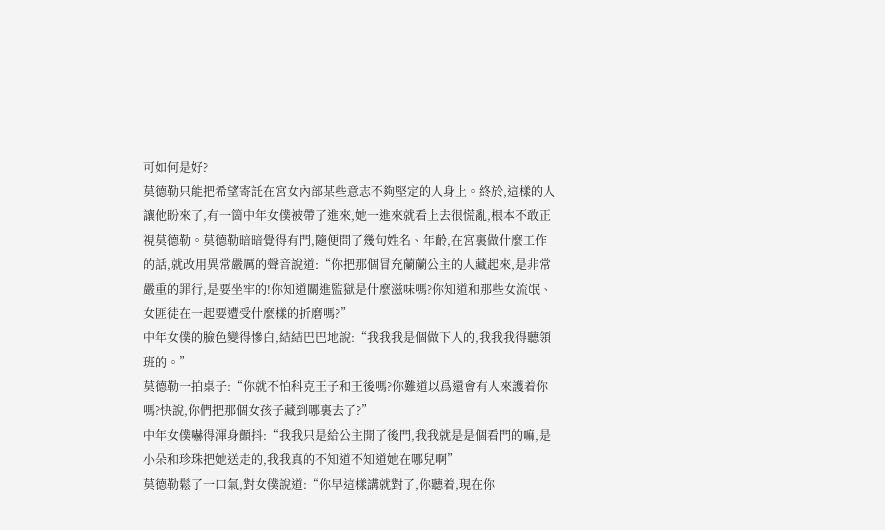可如何是好?
莫德勒只能把希望寄託在宮女內部某些意志不夠堅定的人身上。終於,這樣的人讓他盼來了,有一箇中年女僕被帶了進來,她一進來就看上去很慌亂,根本不敢正視莫德勒。莫德勒暗暗覺得有門,隨便問了幾句姓名、年齡,在宮裏做什麼工作的話,就改用異常嚴厲的聲音說道:“你把那個冒充蘭蘭公主的人藏起來,是非常嚴重的罪行,是要坐牢的!你知道關進監獄是什麼滋味嗎?你知道和那些女流氓、女匪徒在一起要遭受什麼樣的折磨嗎?”
中年女僕的臉色變得慘白,結結巴巴地說:“我我我是個做下人的,我我我得聽領班的。”
莫德勒一拍桌子:“你就不怕科克王子和王後嗎?你難道以爲還會有人來護着你嗎?快說,你們把那個女孩子藏到哪裏去了?”
中年女僕嚇得渾身顫抖:“我我只是給公主開了後門,我我就是是個看門的嘛,是小朵和珍珠把她送走的,我我真的不知道不知道她在哪兒啊”
莫德勒鬆了一口氣,對女僕說道:“你早這樣講就對了,你聽着,現在你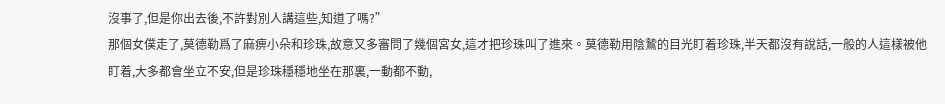沒事了,但是你出去後,不許對別人講這些,知道了嗎?”
那個女僕走了,莫德勒爲了麻痹小朵和珍珠,故意又多審問了幾個宮女,這才把珍珠叫了進來。莫德勒用陰鷙的目光盯着珍珠,半天都沒有說話,一般的人這樣被他盯着,大多都會坐立不安,但是珍珠穩穩地坐在那裏,一動都不動,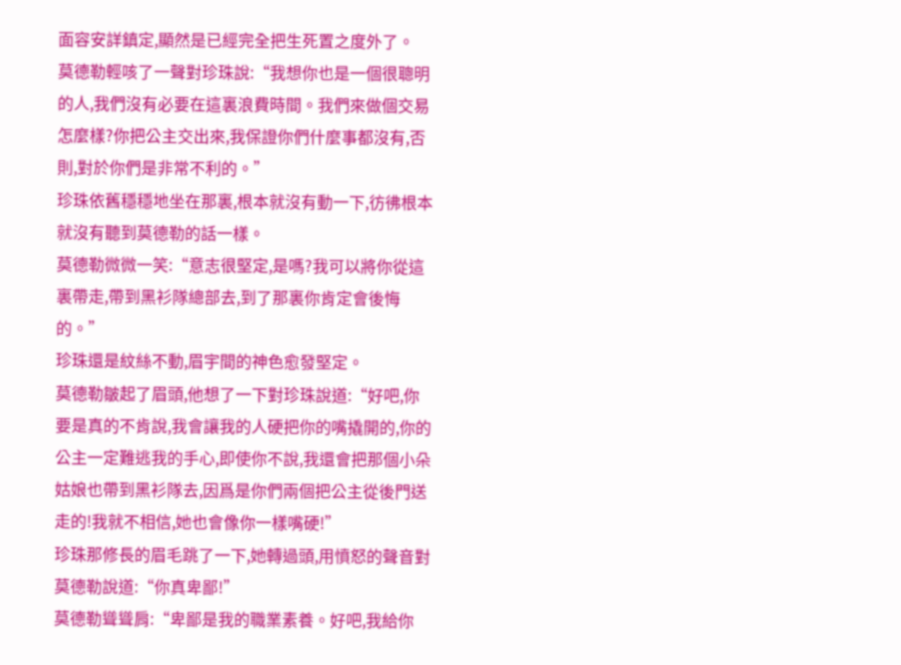面容安詳鎮定,顯然是已經完全把生死置之度外了。
莫德勒輕咳了一聲對珍珠說:“我想你也是一個很聰明的人,我們沒有必要在這裏浪費時間。我們來做個交易怎麼樣?你把公主交出來,我保證你們什麼事都沒有,否則,對於你們是非常不利的。”
珍珠依舊穩穩地坐在那裏,根本就沒有動一下,彷彿根本就沒有聽到莫德勒的話一樣。
莫德勒微微一笑:“意志很堅定,是嗎?我可以將你從這裏帶走,帶到黑衫隊總部去,到了那裏你肯定會後悔的。”
珍珠還是紋絲不動,眉宇間的神色愈發堅定。
莫德勒皺起了眉頭,他想了一下對珍珠說道:“好吧,你要是真的不肯說,我會讓我的人硬把你的嘴撬開的,你的公主一定難逃我的手心,即使你不說,我還會把那個小朵姑娘也帶到黑衫隊去,因爲是你們兩個把公主從後門送走的!我就不相信,她也會像你一樣嘴硬!”
珍珠那修長的眉毛跳了一下,她轉過頭,用憤怒的聲音對莫德勒說道:“你真卑鄙!”
莫德勒聳聳肩:“卑鄙是我的職業素養。好吧,我給你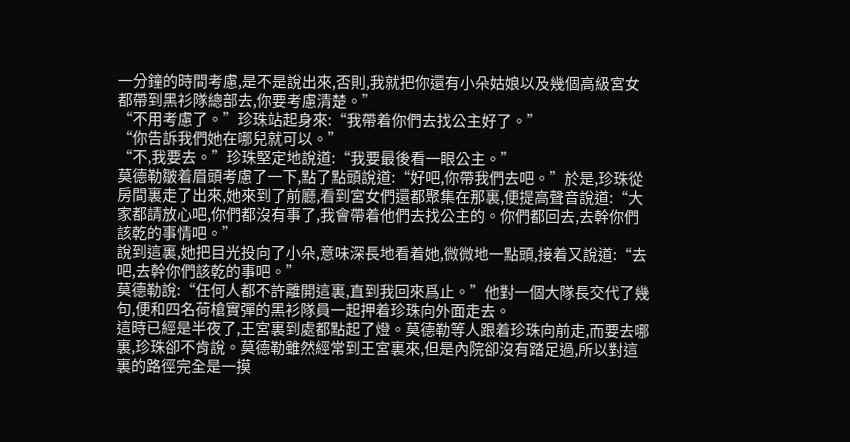一分鐘的時間考慮,是不是說出來,否則,我就把你還有小朵姑娘以及幾個高級宮女都帶到黑衫隊總部去,你要考慮清楚。”
“不用考慮了。”珍珠站起身來:“我帶着你們去找公主好了。”
“你告訴我們她在哪兒就可以。”
“不,我要去。”珍珠堅定地說道:“我要最後看一眼公主。”
莫德勒皺着眉頭考慮了一下,點了點頭說道:“好吧,你帶我們去吧。”於是,珍珠從房間裏走了出來,她來到了前廳,看到宮女們還都聚集在那裏,便提高聲音說道:“大家都請放心吧,你們都沒有事了,我會帶着他們去找公主的。你們都回去,去幹你們該乾的事情吧。”
說到這裏,她把目光投向了小朵,意味深長地看着她,微微地一點頭,接着又說道:“去吧,去幹你們該乾的事吧。”
莫德勒說:“任何人都不許離開這裏,直到我回來爲止。”他對一個大隊長交代了幾句,便和四名荷槍實彈的黑衫隊員一起押着珍珠向外面走去。
這時已經是半夜了,王宮裏到處都點起了燈。莫德勒等人跟着珍珠向前走,而要去哪裏,珍珠卻不肯說。莫德勒雖然經常到王宮裏來,但是內院卻沒有踏足過,所以對這裏的路徑完全是一摸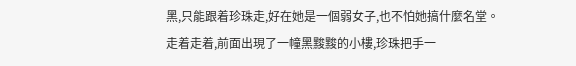黑,只能跟着珍珠走,好在她是一個弱女子,也不怕她搞什麼名堂。
走着走着,前面出現了一幢黑黢黢的小樓,珍珠把手一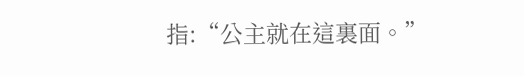指:“公主就在這裏面。”